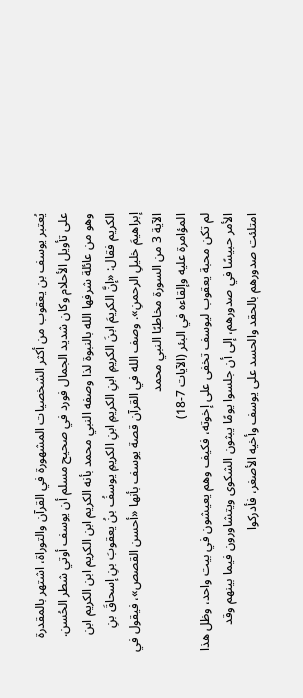يُعتبر يوسف بن يعقوب من أكثر الشخصيات المشهورة في القرآن والتوراة، اشتهر بالمقدرة على تأويل الأحلام وكان شديد الجمال فورد في صحيح مسلم أن يوسف أوتي شطر الحُسن. وهو من عائلة شرفها الله بالنبوة لذا وصفه النبي محمد بأنه الكريم ابن الكريم ابن الكريم ابن الكريم فقال: «إنَّ الكريمَ ابنَ الكريمِ ابنِ الكريمِ ابنِ الكريمِ يوسفُ بنُ يعقوبَ بنِ إسحاقَ بنِ إبراهيمَ خليلِ الرحمنِ». وصف الله في القرآن قصة يوسف بأنها «أحسن القصص»، فيقول في الآية 3 من السورة مخاطبًا النبي محمد
المؤامرة عليه وإلقاءه في البئر (الآيات 7-18)
لم تكن محبة يعقوب ليوسف تخفى على إخوته، فكيف وهم يعيشون في بيت واحد، وظل هذا الأمر حبيسًا في صدورهم، إلى أن جلسوا يومًا يبثون الشكوى ويتشاورون فيما بينهم وقد امتلئت صدورهم بالحقد والحسد على يوسف وأخيه الأصغر، فأدركوا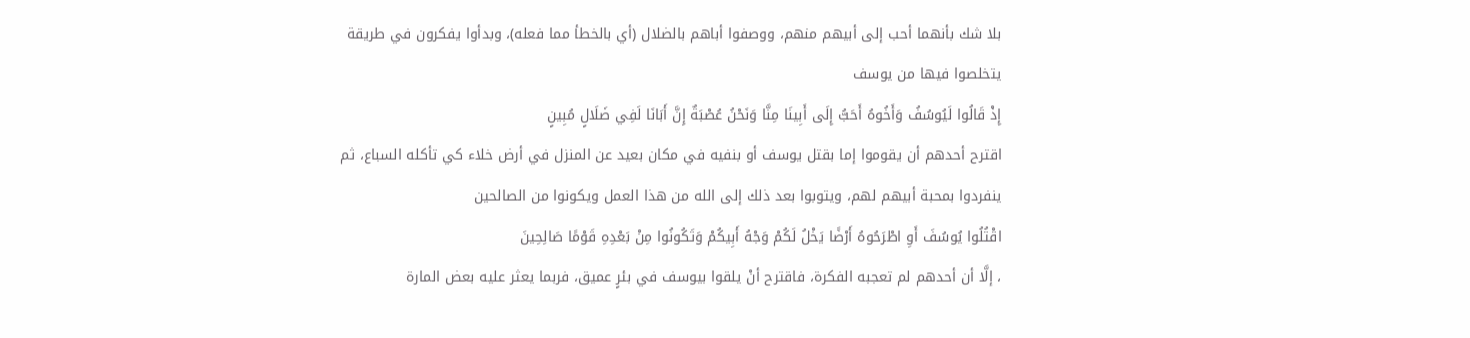بلا شك بأنهما أحب إلى أبيهم منهم، ووصفوا أباهم بالضلال (أي بالخطأ مما فعله)، وبدأوا يفكرون في طريقة يتخلصوا فيها من يوسف
إِذْ قَالُوا لَيُوسُفُ وَأَخُوهُ أَحَبُّ إِلَى أَبِينَا مِنَّا وَنَحْنُ عُصْبَةٌ إِنَّ أَبَانَا لَفِي ضَلَالٍ مُبِينٍ
اقترح أحدهم أن يقوموا إما بقتل يوسف أو بنفيه في مكان بعيد عن المنزل في أرض خلاء كي تأكله السباع، ثم ينفردوا بمحبة أبيهم لهم، ويتوبوا بعد ذلك إلى الله من هذا العمل ويكونوا من الصالحين
اقْتُلُوا يُوسُفَ أَوِ اطْرَحُوهُ أَرْضًا يَخْلُ لَكُمْ وَجْهُ أَبِيكُمْ وَتَكُونُوا مِنْ بَعْدِهِ قَوْمًا صَالِحِينَ
، إلَّا أن أحدهم لم تعجبه الفكرة، فاقترح أنْ يلقوا بيوسف في بئرٍ عميق، فربما يعثر عليه بعض المارة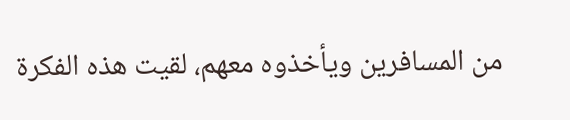من المسافرين ويأخذوه معهم، لقيت هذه الفكرة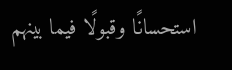استحسانًا وقبولًا فيما بينهم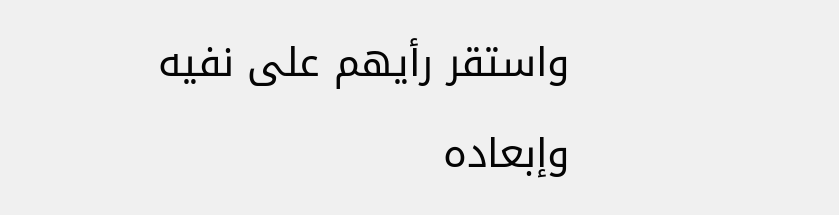واستقر رأيهم على نفيه وإبعاده